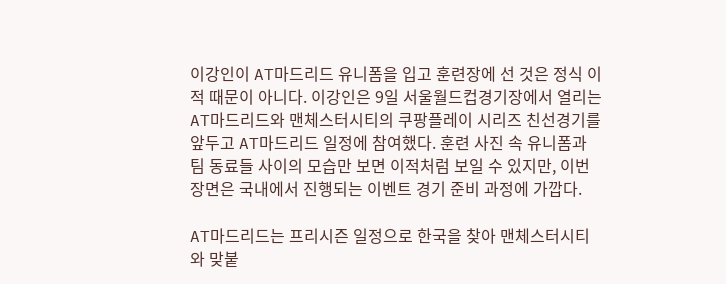이강인이 AT마드리드 유니폼을 입고 훈련장에 선 것은 정식 이적 때문이 아니다. 이강인은 9일 서울월드컵경기장에서 열리는 AT마드리드와 맨체스터시티의 쿠팡플레이 시리즈 친선경기를 앞두고 AT마드리드 일정에 참여했다. 훈련 사진 속 유니폼과 팀 동료들 사이의 모습만 보면 이적처럼 보일 수 있지만, 이번 장면은 국내에서 진행되는 이벤트 경기 준비 과정에 가깝다.

AT마드리드는 프리시즌 일정으로 한국을 찾아 맨체스터시티와 맞붙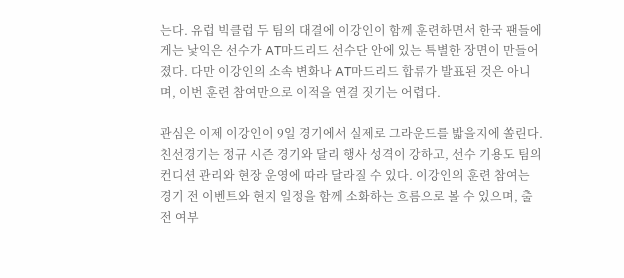는다. 유럽 빅클럽 두 팀의 대결에 이강인이 함께 훈련하면서 한국 팬들에게는 낯익은 선수가 AT마드리드 선수단 안에 있는 특별한 장면이 만들어졌다. 다만 이강인의 소속 변화나 AT마드리드 합류가 발표된 것은 아니며, 이번 훈련 참여만으로 이적을 연결 짓기는 어렵다.

관심은 이제 이강인이 9일 경기에서 실제로 그라운드를 밟을지에 쏠린다. 친선경기는 정규 시즌 경기와 달리 행사 성격이 강하고, 선수 기용도 팀의 컨디션 관리와 현장 운영에 따라 달라질 수 있다. 이강인의 훈련 참여는 경기 전 이벤트와 현지 일정을 함께 소화하는 흐름으로 볼 수 있으며, 출전 여부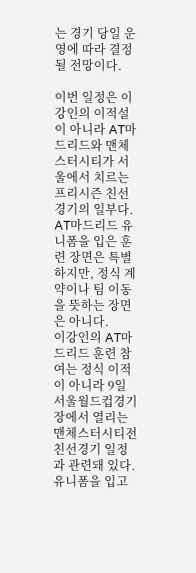는 경기 당일 운영에 따라 결정될 전망이다.

이번 일정은 이강인의 이적설이 아니라 AT마드리드와 맨체스터시티가 서울에서 치르는 프리시즌 친선경기의 일부다. AT마드리드 유니폼을 입은 훈련 장면은 특별하지만, 정식 계약이나 팀 이동을 뜻하는 장면은 아니다.
이강인의 AT마드리드 훈련 참여는 정식 이적이 아니라 9일 서울월드컵경기장에서 열리는 맨체스터시티전 친선경기 일정과 관련돼 있다. 유니폼을 입고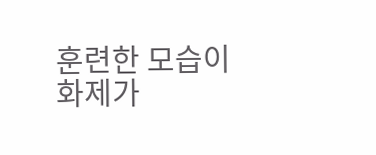훈련한 모습이 화제가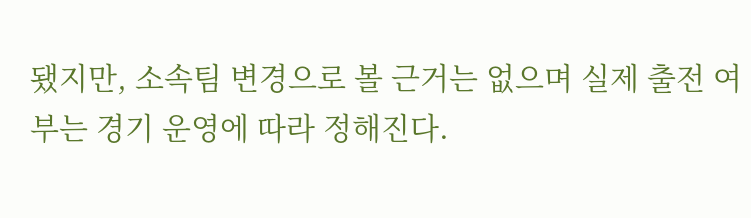됐지만, 소속팀 변경으로 볼 근거는 없으며 실제 출전 여부는 경기 운영에 따라 정해진다.